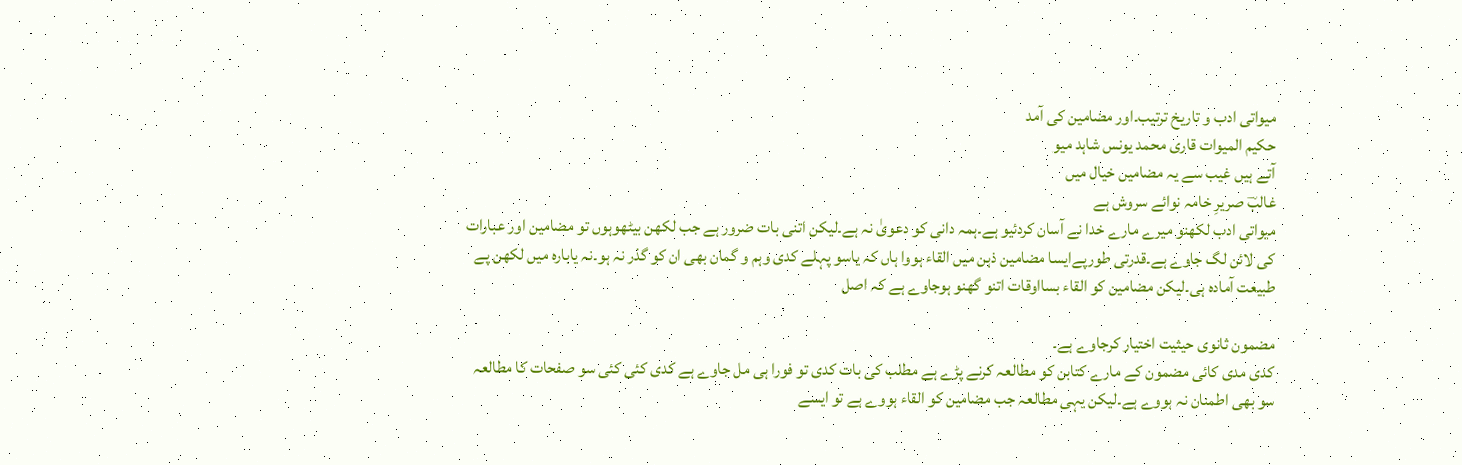میواتی ادب و تاریخ ترتیب۔اور مضامین کی آمد
حکیم المیوات قاری محمد یونس شاہد میو
آتے ہیں غیب سے یہ مضامیں خیال میں
غالبؔ صریرِ خامہ نوائے سروش ہے
میواتی ادب لکھنو میرے مارے خدا نے آسان کردئیو ہے۔ہمہ دانی کو دعویٰ نہ ہے۔لیکن اتنی بات ضرور ہے جب لکھن بیٹھوہوں تو مضامین اور عبارات کی لائن لگ جاوے ہے۔قدرتی طورپےایسا مضامین ذہن میں القاء ہووا ہاں کہ یاسو پہلے کدی وہم و گمان بھی ان کو گذر نہ ہو۔نہ یابارہ میں لکھن پے طبیعت آمادہ ہی۔لیکن مضامین کو القاء بسااوقات اتنو گھنو ہوجاوے ہے کہ اصل

مضمون ثانوی حیثیت اختیار کرجاوے ہے۔
کدی مدی کائی مضمون کے مارے کتابن کو مطالعہ کرنے پڑے ہے مطلب کی بات کدی تو فورا ہی مل جاوے ہے کدی کئی کئی سو صفحات کا مطالعہ سو بھی اطمنان نہ ہووے ہے۔لیکن یہی مطالعہ جب مضامین کو القاء ہووے ہے تو ایسے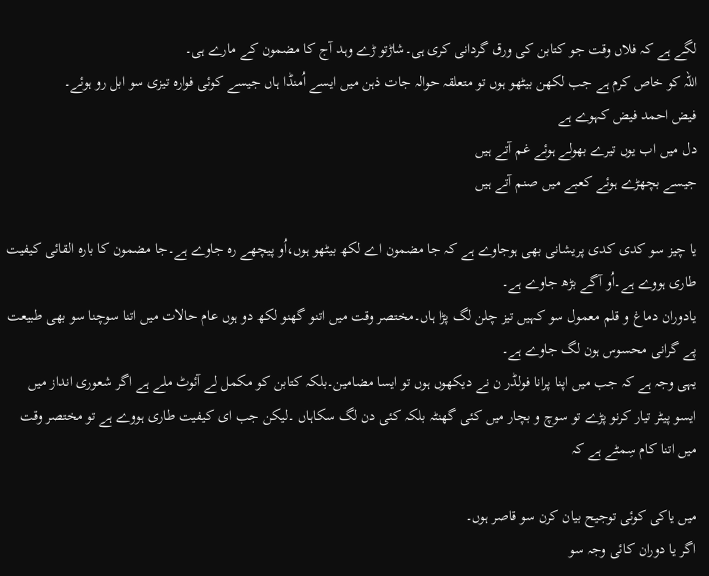لگے ہے کہ فلاں وقت جو کتابن کی ورق گردانی کری ہی۔شاڑتو ڑے وہد آج کا مضمون کے مارے ہی۔
اللہ کو خاص کرم ہے جب لکھن بیٹھو ہوں تو متعلقہ حوالہ جات ذہن میں ایسے اُمنڈا ہاں جیسے کوئی فوارہ تیزی سو ابل رو ہوئے۔
فیض احمد فیض کہوے ہے
دل میں اب یوں تیرے بھولے ہوئے غم آتے ہیں
جیسے بچھڑے ہوئے کعبے میں صنم آتے ہیں

یا چیز سو کدی کدی پریشانی بھی ہوجاوے ہے کہ جا مضمون اے لکھ بیٹھو ہوں،اُو پیچھے رہ جاوے ہے۔جا مضمون کا بارہ القائی کیفیت طاری ہووے ہے۔اُو آگے بڑھ جاوے ہے۔
یادوران دماغ و قلم معمول سو کہیں تیز چلن لگ پڑا ہاں۔مختصر وقت میں اتنو گھنو لکھ دو ہوں عام حالات میں اتنا سوچنا سو بھی طبیعت پے گرانی محسوس ہون لگ جاوے ہے۔
یہی وجہ ہے کہ جب میں اپنا پرانا فولڈر ن نے دیکھوں ہوں تو ایسا مضامین۔بلکہ کتابن کو مکمل لے آئوٹ ملے ہے اگر شعوری انداز میں ایسو پیٹر تیار کرنو پڑے تو سوچ و بچار میں کئی گھنٹہ بلکہ کئی دن لگ سکاہاں ۔لیکن جب ای کیفیت طاری ہووے ہے تو مختصر وقت میں اتنا کام سِمٹے ہے کہ

میں یاکی کوئی توجیح بیان کرن سو قاصر ہوں۔
اگر یا دوران کائی وجہ سو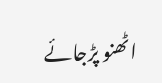اٹھنو پڑجائے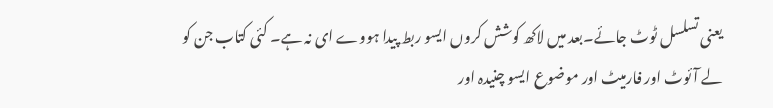یعنی تسلسل ٹوٹ جائے۔بعد میں لاکھ کوشش کروں ایسو ربط پیدا ہووے ای نہ ہے۔ کئی کتاب جن کو لے آئوٹ اور فارمیٹ اور موضوع ایسو چنیدہ اور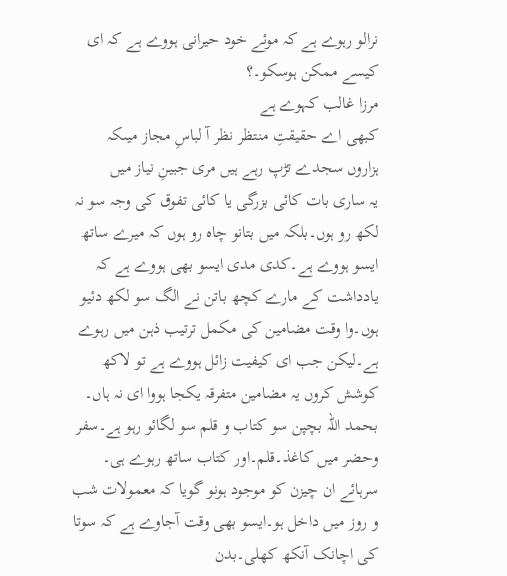نرالو رہوے ہے کہ موئے خود حیرانی ہووے ہے کہ ای کیسے ممکن ہوسکو۔؟
مرزا غالب کہوے ہے
کبھی اے حقیقتِ منتظر نظر آ لباسِ مجاز میںکہ
ہزاروں سجدے تڑپ رہے ہیں مری جبینِ نیاز میں
یہ ساری بات کائی بزرگی یا کائی تفوق کی وجہ سو نہ لکھ رو ہوں۔بلکہ میں بتانو چاہ رو ہوں کہ میرے ساتھ ایسو ہووے ہے۔کدی مدی ایسو بھی ہووے ہے کہ یادداشت کے مارے کچھ باتن نے الگ سو لکھ دئیو ہوں۔وا وقت مضامین کی مکمل ترتیب ذہن میں رہوے ہے۔لیکن جب ای کیفیت زائل ہووے ہے تو لاکھ کوشش کروں یہ مضامین متفرقہ یکجا ہووا ای نہ ہاں۔
بحمد اللہ بچپن سو کتاب و قلم سو لگائو رہو ہے۔سفر وحضر میں کاغذ۔قلم۔اور کتاب ساتھ رہوے ہی۔ سرہائے ان چیزن کو موجود ہونو گویا کہ معمولات شب و روز میں داخل ہو۔ایسو بھی وقت آجاوے ہے کہ سوتا کی اچانک آنکھ کھلی۔بدن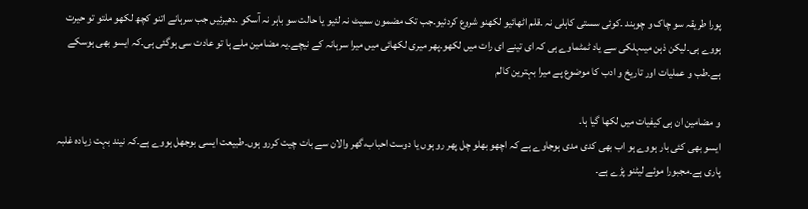پورا طریقہ سو چاک و چوبند ۔کوئی سستی کاہلی نہ ۔قلم اٹھائیو لکھنو شروع کردئیو۔جب تک مضمون سمیٹ نہ لئیو یا حالت سو باہر نہ آسکو ۔دھیرئیں جب سرہانے اتنو کچھ لکھو ملتو تو حیرت ہووے ہی۔لیکن ذہن میںہلکی سے یاد ٹمٹماوے ہی کہ ای تینے ای رات میں لکھو۔پھر میری لکھائی میں میرا سرہانہ کے نیچے۔یہ مضامین ملے ہا تو عادت سی ہوگئی ہی۔کہ ایسو بھی ہوسکے ہے۔طب و عملیات اور تاریخ و ادب کا موضوع پے میرا بہترین کالم

و مضامین ان ہی کیفیات میں لکھا گیا ہا۔
ایسو بھی کئی بار ہووے ہو اب بھی کدی مدی ہوجاوے ہے کہ اچھو بھلو چل پھر رو ہوں یا دوست احباب،گھر والان سے بات چیت کررو ہوں۔طبیعت ایسی بوجھل ہووے ہے۔کہ نیند بہت زیادہ غلبہ پاری ہے۔مجبورا موئے لیٹنو پڑے ہے۔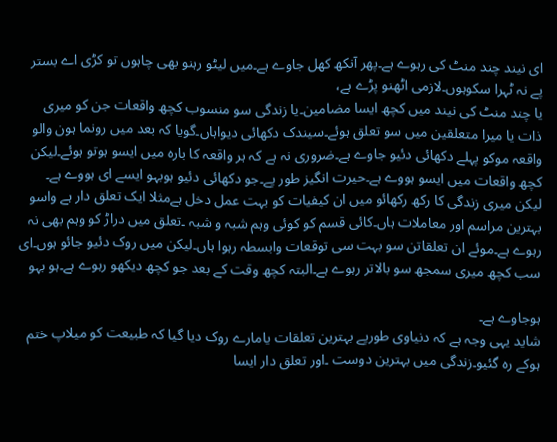ای نیند چند منٹ کی رہوے ہے۔پھر آنکھ کھل جاوے ہے۔میں لیٹو رہنو بھی چاہوں تو کڑی اے بستر پے نہ ٹہرا سکوہوں۔لازمی اٹھنو پڑے ہے،
یا چند منٹ کی نیند میں کچھ ایسا مضامین۔یا زندگی سو منسوب کچھ واقعات جن کو میری ذات یا میرا متعلقین میں سو تعلق ہوئے۔سیندک دکھائی دیواہاں۔گویا کہ بعد میں رونما ہون والو واقعہ موکو پہلے دکھائی دئیو جاوے ہے۔ضروری نہ ہے کہ ہر واقعہ کا بارہ میں ایسو ہوتو ہوئے۔لیکن کچھ واقعات میں ایسو ہووے ہے۔حیرت انگیز طور پے۔جو دکھائی دئیو ہوبہو ایسے ای ہووے ہے۔
لیکن میری زندگی کا رکھ رکھائو میں ان کیفیات کو بہت عمل دخل ہےمثلا ایک تعلق دار ہے واسو بہترین مراسم اور معاملات ہاں۔کائی قسم کو کوئی وہم شبہ و شبہ ۔تعلق میں دراڑ کو وہم بھی نہ رہوے ہے۔موئے ان تعلقاتن سو بہت سی توقعات وابسطہ رہوا ہاں۔لیکن میں روک دئیو جائو ہوں۔ای سب کچھ میری سمجھ سو بالاتر رہوے ہے۔البتہ کچھ وقت کے بعد جو کچھ دیکھو رہوے ہے۔ہو بہو

ہوجاوے ہے۔
شاید یہی وجہ ہے کہ دنیاوی طورپے بہترین تعلقات یامارے روک دیا گیا کہ طبیعت کو میلاپ ختم ہوکے رہ گئیو۔زندگی میں بہترین دوست ۔اور تعلق دار ایسا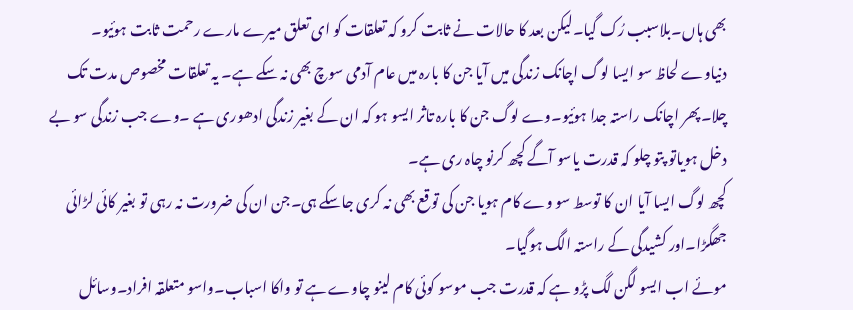بھی ہاں۔بلاسبب رُک گیا۔لیکن بعد کا حالات نے ثابت کرو کہ تعلقات کو ای تعلق میرے مارے رحمت ثابت ہوئیو۔
دنیاوے لحاظ سو ایسا لوگ اچانک زندگی میں آیا جن کا بارہ میں عام آدمی سوچ بھی نہ سکے ہے۔ یہ تعلقات مخصوص مدت تک چلا۔پھر اچانک راستہ جدا ہوئیو۔وے لوگ جن کا بارہ تاثر ایسو ہو کہ ان کے بغیر زندگی ادھوری ہے ۔وے جب زندگی سو بے دخل ہویاتو پتو چلو کہ قدرت یاسو آگے کچھ کرنو چاہ ری ہے۔
کچھ لوگ ایسا آیا ان کا توسط سو وے کام ہویا جن کی توقع بھی نہ کری جاسکے ہی۔جن ان کی ضرورت نہ رہی تو بغیر کائی لڑائی جھگڑا۔اور کشیدگی کے راستہ الگ ہوگیا۔
موئے اب ایسو لگن لگ پڑو ہے کہ قدرت جب موسو کوئی کام لینو چاوے ہے تو واکا اسباب۔واسو متعلقہ افراد۔وسائل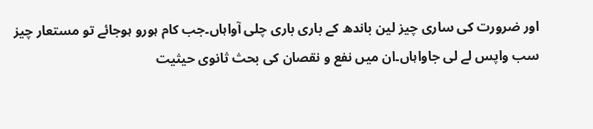اور ضرورت کی ساری چیز لین باندھ کے باری باری چلی آواہاں۔جب کام ہورو ہوجائے تو مستعار چیز سب واپس لے لی جاواہاں۔ان میں نفع و نقصان کی بحث ثانوی حیثیت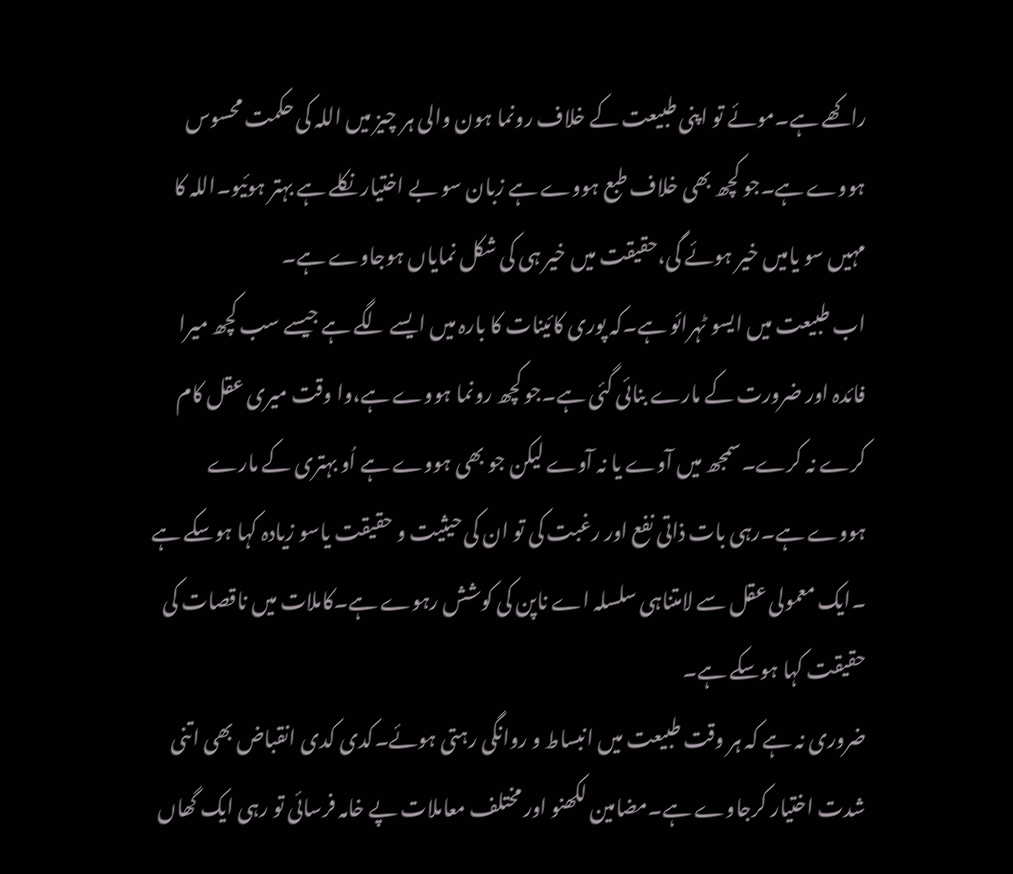راکھے ہے۔موئے تو اپنی طبیعت کے خلاف رونما ہون والی ہر چیز میں اللہ کی حکمت محسوس ہووے ہے۔جو کچھ بھی خلاف طبع ہووے ہے زبان سو بے اختیار نکلے ہے بہتر ہوئیو۔اللہ کا مہیں سو یامیں خیر ہوئے گی،حقیقت میں خیر ہی کی شکل نمایاں ہوجاوے ہے۔
اب طبیعت میں ایسو ٹہرائو ہے۔کہ پوری کائینات کا بارہ میں ایسے لگے ہے جیسے سب کچھ میرا فائدہ اور ضرورت کے مارے بنائی گئی ہے۔جو کچھ رونما ہووے ہے،وا وقت میری عقل کام کرے نہ کرے۔سمجھ میں آوے یا نہ آوے لیکن جو بھی ہووے ہے اُو بہتری کے مارے ہووے ہے۔رہی بات ذاتی نفع اور رغبت کی تو ان کی حیثیت و حقیقت یاسو زیادہ کہا ہوسکے ہے ۔ایک معمولی عقل سے لامتناہی سلسلہ اے ناپن کی کوشش رہوے ہے۔کاملات میں ناقصات کی حقیقت کہا ہوسکے ہے۔
ضروری نہ ہے کہ ہر وقت طبیعت میں انبساط و روانگی رہتی ہوئے۔کدی کدی انقباض بھی اتنی شدت اختیار کرجاوے ہے۔مضامین لکھنو اور مختلف معاملات پے خامہ فرسائی تو رہی ایک گھاں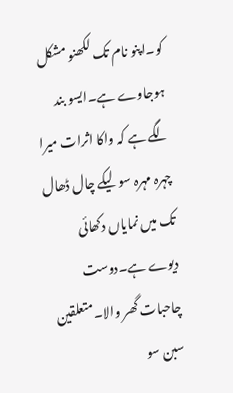کو۔اپنو نام تک لکھنو مشکل ہوجاوے ہے۔ایسو بند لگے ہے کہ واکا اثرات میرا چہرہ مہرہ سو لیکے چال ڈھال تک میں نمایاں دکھائی دیوے ہے۔دوست چاحبات گھر والا۔متعلقین سبن سو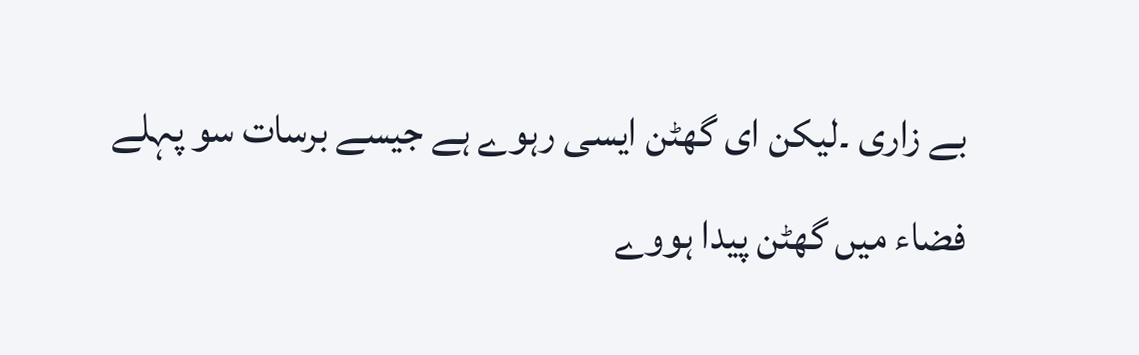بے زاری ۔لیکن ای گھٹن ایسی رہوے ہے جیسے برسات سو پہلے فضاء میں گھٹن پیدا ہووے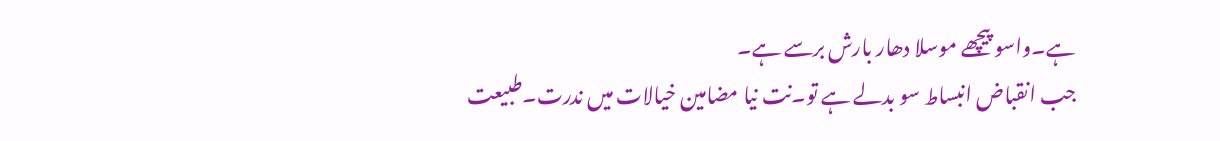ہے۔واسو پیچھے موسلا دھار بارش برسے ہے۔
جب انقباض انبساط سو بدلے ہے تو۔نت نیا مضامین خیالات میں ندرت۔طبیعت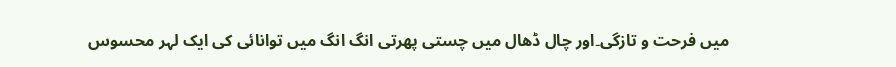میں فرحت و تازگی۔اور چال ڈھال میں چستی پھرتی انگ انگ میں توانائی کی ایک لہر محسوس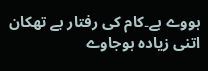ہووے ہے۔کام کی رفتار بے تھکان اتنی زیادہ ہوجاوے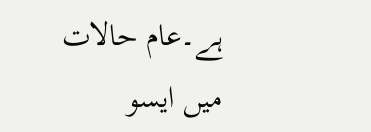ہے۔عام حالات میں ایسو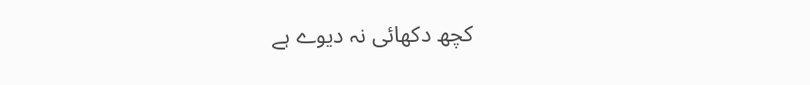کچھ دکھائی نہ دیوے ہے